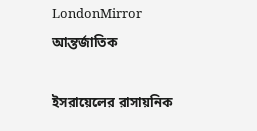LondonMirror
আন্তর্জাতিক

ইসরায়েলের রাসায়নিক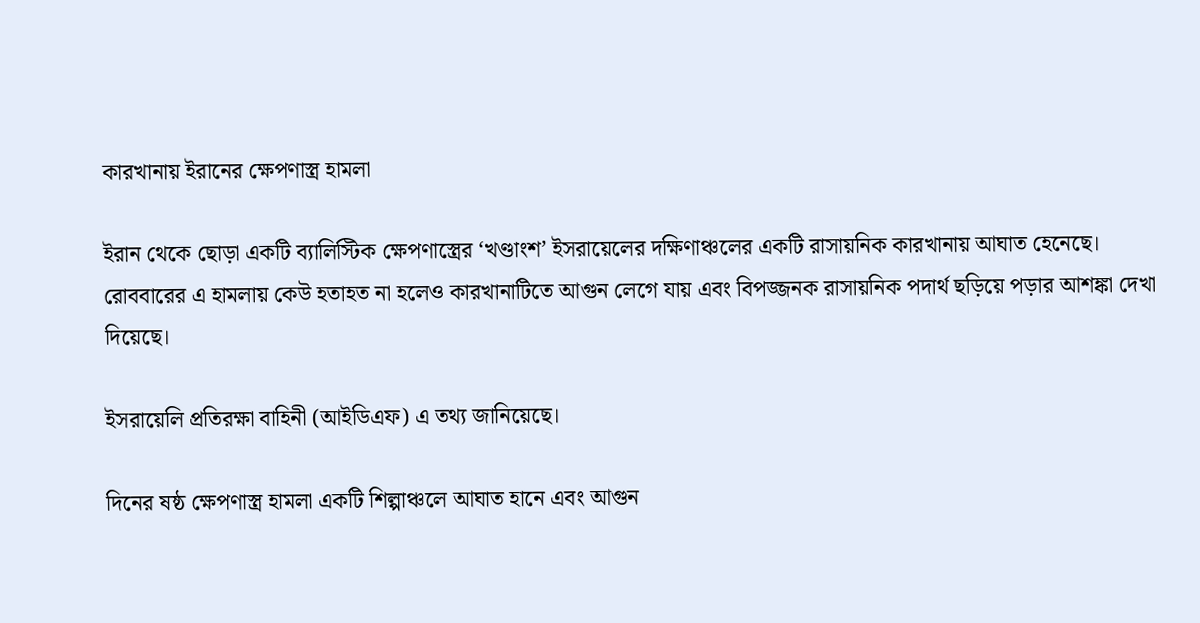কারখানায় ইরানের ক্ষেপণাস্ত্র হামলা

ইরান থেকে ছোড়া একটি ব্যালিস্টিক ক্ষেপণাস্ত্রের ‘খণ্ডাংশ’ ইসরায়েলের দক্ষিণাঞ্চলের একটি রাসায়নিক কারখানায় আঘাত হেনেছে। রোববারের এ হামলায় কেউ হতাহত না হলেও কারখানাটিতে আগুন লেগে যায় এবং বিপজ্জনক রাসায়নিক পদার্থ ছড়িয়ে পড়ার আশঙ্কা দেখা দিয়েছে।

ইসরায়েলি প্রতিরক্ষা বাহিনী (আইডিএফ) এ তথ্য জানিয়েছে।

দিনের ষষ্ঠ ক্ষেপণাস্ত্র হামলা একটি শিল্পাঞ্চলে আঘাত হানে এবং আগুন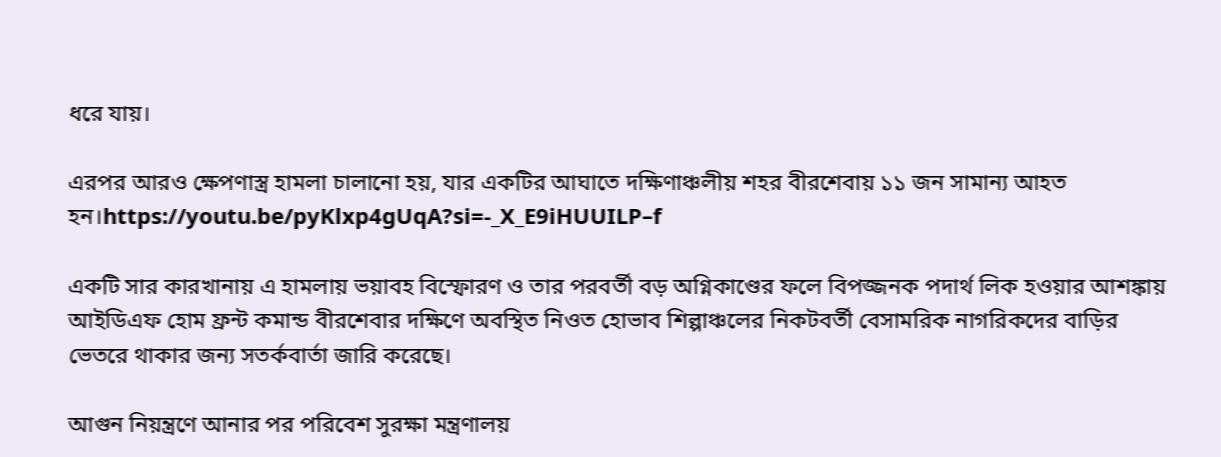ধরে যায়।

এরপর আরও ক্ষেপণাস্ত্র হামলা চালানো হয়, যার একটির আঘাতে দক্ষিণাঞ্চলীয় শহর বীরশেবায় ১১ জন সামান্য আহত হন।https://youtu.be/pyKlxp4gUqA?si=-_X_E9iHUUILP–f

একটি সার কারখানায় এ হামলায় ভয়াবহ বিস্ফোরণ ও তার পরবর্তী বড় অগ্নিকাণ্ডের ফলে বিপজ্জনক পদার্থ লিক হওয়ার আশঙ্কায় আইডিএফ হোম ফ্রন্ট কমান্ড বীরশেবার দক্ষিণে অবস্থিত নিওত হোভাব শিল্পাঞ্চলের নিকটবর্তী বেসামরিক নাগরিকদের বাড়ির ভেতরে থাকার জন্য সতর্কবার্তা জারি করেছে।

আগুন নিয়ন্ত্রণে আনার পর পরিবেশ সুরক্ষা মন্ত্রণালয়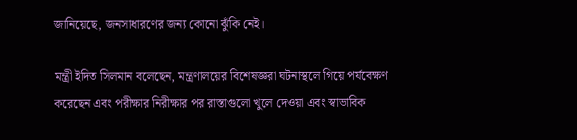জানিয়েছে, জনসাধারণের জন্য কোনো ঝুঁকি নেই।

মন্ত্রী ইদিত সিলমান বলেছেন, মন্ত্রণালয়ের বিশেষজ্ঞরা ঘটনাস্থলে গিয়ে পর্যবেক্ষণ করেছেন এবং পরীক্ষার নিরীক্ষার পর রাস্তাগুলো খুলে দেওয়া এবং স্বাভাবিক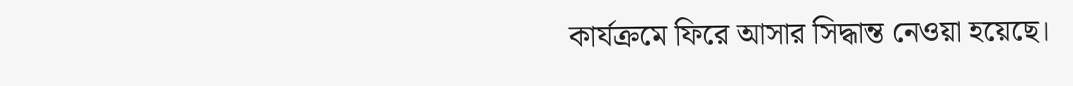কার্যক্রমে ফিরে আসার সিদ্ধান্ত নেওয়া হয়েছে।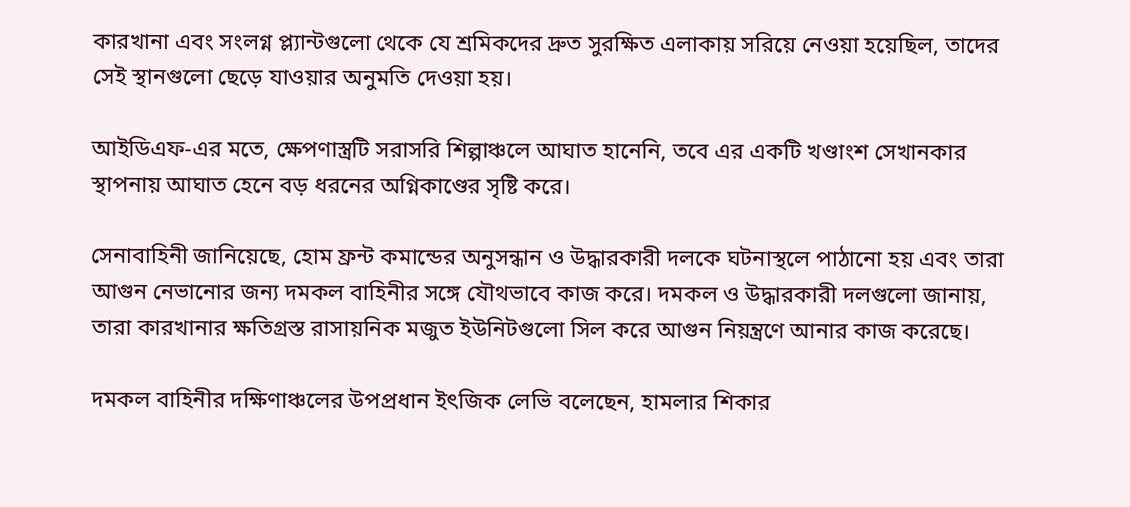কারখানা এবং সংলগ্ন প্ল্যান্টগুলো থেকে যে শ্রমিকদের দ্রুত সুরক্ষিত এলাকায় সরিয়ে নেওয়া হয়েছিল, তাদের সেই স্থানগুলো ছেড়ে যাওয়ার অনুমতি দেওয়া হয়।

আইডিএফ-এর মতে, ক্ষেপণাস্ত্রটি সরাসরি শিল্পাঞ্চলে আঘাত হানেনি, তবে এর একটি খণ্ডাংশ সেখানকার স্থাপনায় আঘাত হেনে বড় ধরনের অগ্নিকাণ্ডের সৃষ্টি করে।

সেনাবাহিনী জানিয়েছে, হোম ফ্রন্ট কমান্ডের অনুসন্ধান ও উদ্ধারকারী দলকে ঘটনাস্থলে পাঠানো হয় এবং তারা আগুন নেভানোর জন্য দমকল বাহিনীর সঙ্গে যৌথভাবে কাজ করে। দমকল ও উদ্ধারকারী দলগুলো জানায়, তারা কারখানার ক্ষতিগ্রস্ত রাসায়নিক মজুত ইউনিটগুলো সিল করে আগুন নিয়ন্ত্রণে আনার কাজ করেছে।

দমকল বাহিনীর দক্ষিণাঞ্চলের উপপ্রধান ইৎজিক লেভি বলেছেন, হামলার শিকার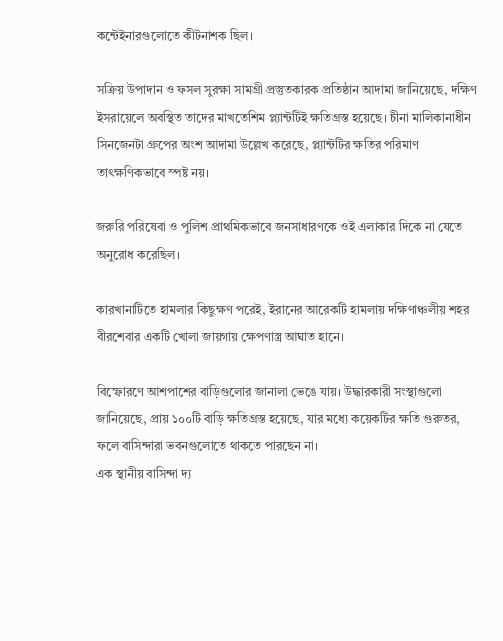কন্টেইনারগুলোতে কীটনাশক ছিল।

সক্রিয় উপাদান ও ফসল সুরক্ষা সামগ্রী প্রস্তুতকারক প্রতিষ্ঠান আদামা জানিয়েছে, দক্ষিণ ইসরায়েলে অবস্থিত তাদের মাখতেশিম প্ল্যান্টটিই ক্ষতিগ্রস্ত হয়েছে। চীনা মালিকানাধীন সিনজেনটা গ্রুপের অংশ আদামা উল্লেখ করেছে, প্ল্যান্টটির ক্ষতির পরিমাণ তাৎক্ষণিকভাবে স্পষ্ট নয়।

জরুরি পরিষেবা ও পুলিশ প্রাথমিকভাবে জনসাধারণকে ওই এলাকার দিকে না যেতে অনুরোধ করেছিল।

কারখানাটিতে হামলার কিছুক্ষণ পরেই, ইরানের আরেকটি হামলায় দক্ষিণাঞ্চলীয় শহর বীরশেবার একটি খোলা জায়গায় ক্ষেপণাস্ত্র আঘাত হানে।

বিস্ফোরণে আশপাশের বাড়িগুলোর জানালা ভেঙে যায়। উদ্ধারকারী সংস্থাগুলো জানিয়েছে, প্রায় ১০০টি বাড়ি ক্ষতিগ্রস্ত হয়েছে, যার মধ্যে কয়েকটির ক্ষতি গুরুতর, ফলে বাসিন্দারা ভবনগুলোতে থাকতে পারছেন না।
এক স্থানীয় বাসিন্দা দ্য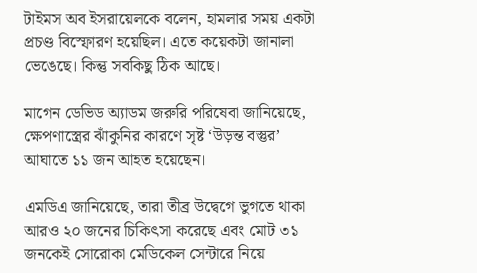টাইমস অব ইসরায়েলকে বলেন, হামলার সময় একটা প্রচণ্ড বিস্ফোরণ হয়েছিল। এতে কয়েকটা জানালা ভেঙেছে। কিন্তু সবকিছু ঠিক আছে।

মাগেন ডেভিড অ্যাডম জরুরি পরিষেবা জানিয়েছে, ক্ষেপণাস্ত্রের ঝাঁকুনির কারণে সৃষ্ট ‘উড়ন্ত বস্তুর’ আঘাতে ১১ জন আহত হয়েছেন।

এমডিএ জানিয়েছে, তারা তীব্র উদ্বেগে ভুগতে থাকা আরও ২০ জনের চিকিৎসা করেছে এবং মোট ৩১ জনকেই সোরোকা মেডিকেল সেন্টারে নিয়ে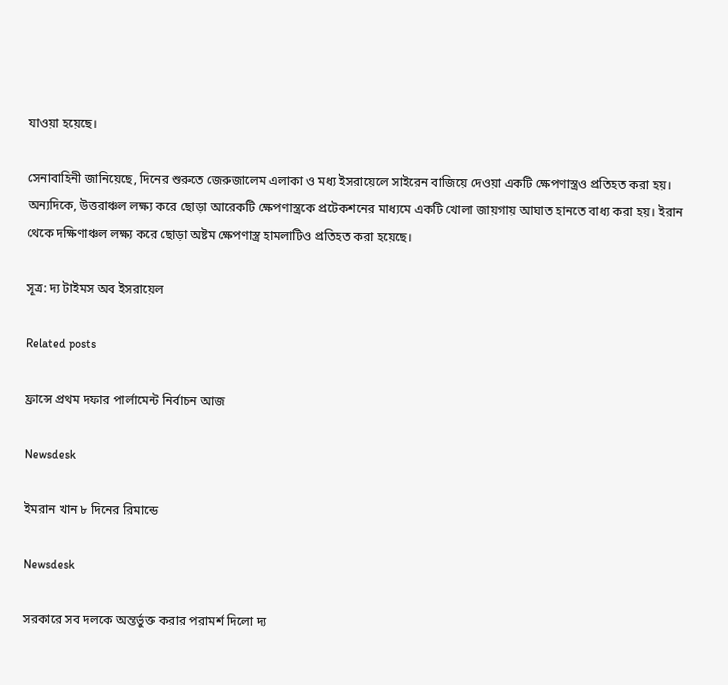যাওয়া হয়েছে।

সেনাবাহিনী জানিয়েছে, দিনের শুরুতে জেরুজালেম এলাকা ও মধ্য ইসরায়েলে সাইরেন বাজিয়ে দেওয়া একটি ক্ষেপণাস্ত্রও প্রতিহত করা হয়। অন্যদিকে, উত্তরাঞ্চল লক্ষ্য করে ছোড়া আরেকটি ক্ষেপণাস্ত্রকে প্রটেকশনের মাধ্যমে একটি খোলা জায়গায় আঘাত হানতে বাধ্য করা হয়। ইরান থেকে দক্ষিণাঞ্চল লক্ষ্য করে ছোড়া অষ্টম ক্ষেপণাস্ত্র হামলাটিও প্রতিহত করা হয়েছে।

সূত্র: দ্য টাইমস অব ইসরায়েল

Related posts

ফ্রান্সে প্রথম দফার পার্লামেন্ট নির্বাচন আজ

Newsdesk

ইমরান খান ৮ দিনের রিমান্ডে

Newsdesk

সরকারে সব দলকে অন্তর্ভুক্ত করার পরামর্শ দিলো দ্য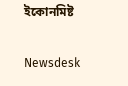ইকোনমিষ্ট

Newsdesk